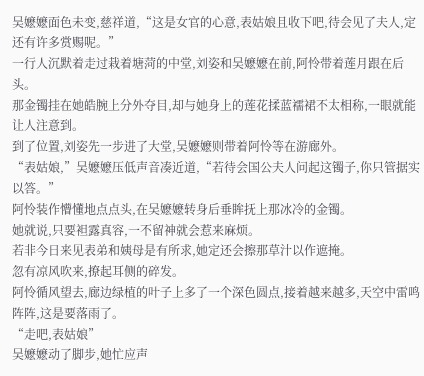吴嬷嬷面色未变,慈祥道,“这是女官的心意,表姑娘且收下吧,待会见了夫人,定还有许多赏赐呢。”
一行人沉默着走过栽着塘菏的中堂,刘姿和吴嬷嬷在前,阿怜带着莲月跟在后头。
那金镯挂在她皓腕上分外夺目,却与她身上的莲花揉蓝襦裙不太相称,一眼就能让人注意到。
到了位置,刘姿先一步进了大堂,吴嬷嬷则带着阿怜等在游廊外。
“表姑娘,”吴嬷嬷压低声音凑近道,“若待会国公夫人问起这镯子,你只管据实以答。”
阿怜装作懵懂地点点头,在吴嬷嬷转身后垂眸抚上那冰冷的金镯。
她就说,只要袒露真容,一不留神就会惹来麻烦。
若非今日来见表弟和姨母是有所求,她定还会擦那草汁以作遮掩。
忽有凉风吹来,撩起耳侧的碎发。
阿怜循风望去,廊边绿植的叶子上多了一个深色圆点,接着越来越多,天空中雷鸣阵阵,这是要落雨了。
“走吧,表姑娘”
吴嬷嬷动了脚步,她忙应声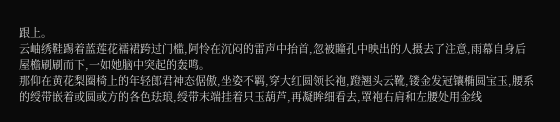跟上。
云岫绣鞋踢着蓝莲花襦裙跨过门槛,阿怜在沉闷的雷声中抬首,忽被瞳孔中映出的人摄去了注意,雨幕自身后屋檐刷刷而下,一如她脑中突起的轰鸣。
那仰在黄花梨圈椅上的年轻郎君神态倨傲,坐姿不羁,穿大红圆领长袍,蹬翘头云靴,镂金发冠镶椭圆宝玉,腰系的绶带嵌着或圆或方的各色珐琅,绶带末端挂着只玉葫芦,再凝眸细看去,罩袍右肩和左腰处用金线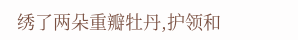绣了两朵重瓣牡丹,护领和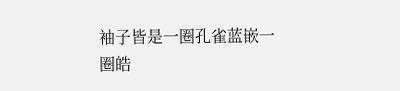袖子皆是一圈孔雀蓝嵌一圈皓